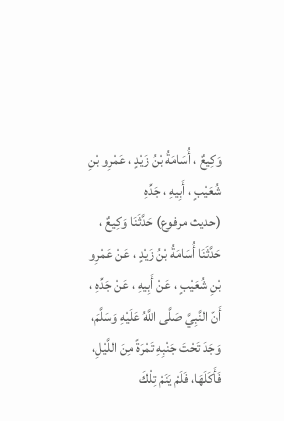وَكِيعٌ ، أُسَامَةُ بْنُ زَيْدٍ ، عَمْرِو بْنِ شُعَيْبٍ ، أَبِيهِ ، جَدِّهِ
(حديث مرفوع) حَدَّثَنَا وَكِيعٌ ، حَدَّثَنَا أُسَامَةُ بْنُ زَيْدٍ ، عَنْ عَمْرِو بْنِ شُعَيْبٍ ، عَنْ أَبِيهِ ، عَنْ جَدِّهِ ، أَنّ النَّبِيَّ صَلَّى اللَّهُ عَلَيْهِ وَسَلَّمَ، وَجَدَ تَحْتَ جَنْبِهِ تَمْرَةً مِنَ اللَّيْلِ، فَأَكَلَهَا، فَلَمْ يَنَمْ تِلْكَ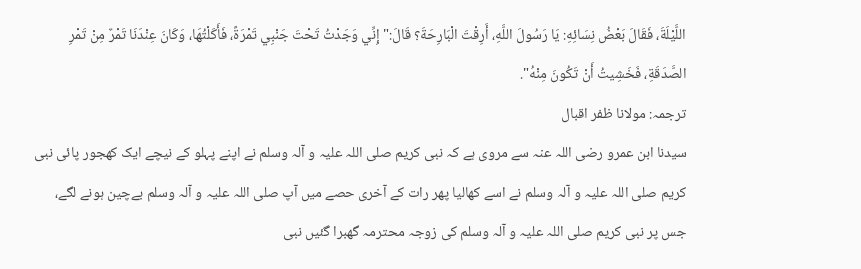اللَّيْلَةَ، فَقَالَ بَعْضُ نِسَائِهِ: يَا رَسُولَ اللَّهِ، أَرِقْتَ الْبَارِحَةَ؟ قَالَ:" إِنِّي وَجَدْتُ تَحْتَ جَنْبِي تَمْرَةً، فَأَكَلْتُهَا، وَكَانَ عِنْدَنَا تَمْرٌ مِنْ تَمْرِ الصَّدَقَةِ، فَخَشِيتُ أَنْ تَكُونَ مِنْهُ".
ترجمہ: مولانا ظفر اقبال
سیدنا ابن عمرو رضی اللہ عنہ سے مروی ہے کہ نبی کریم صلی اللہ علیہ و آلہ وسلم نے اپنے پہلو کے نیچے ایک کھجور پائی نبی کریم صلی اللہ علیہ و آلہ وسلم نے اسے کھالیا پھر رات کے آخری حصے میں آپ صلی اللہ علیہ و آلہ وسلم بےچین ہونے لگے، جس پر نبی کریم صلی اللہ علیہ و آلہ وسلم کی زوجہ محترمہ گھبرا گئیں نبی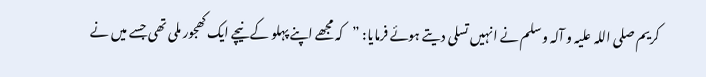کریم صلی اللہ علیہ و آلہ وسلم نے انہیں تسلی دیتے ہوئے فرمایا: ”کہ مجھے اپنے پہلو کے نیچے ایک کھجور ملی تھی جسے میں نے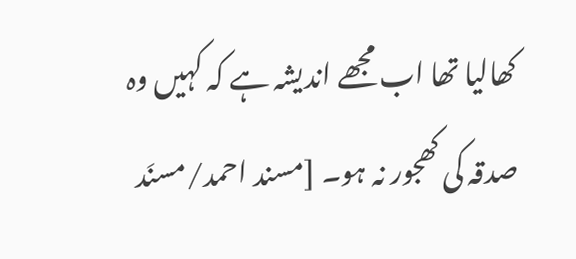کھالیا تھا اب مجھے اندیشہ ہے کہ کہیں وہ صدقہ کی کھجور نہ ہو۔ [مسند احمد/مسنَد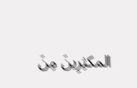المكثِرِینَ مِنَ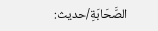الصَّحَابَةِ/حدیث: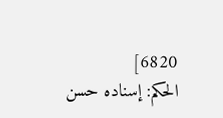6820]
الحكم: إسناده حسن